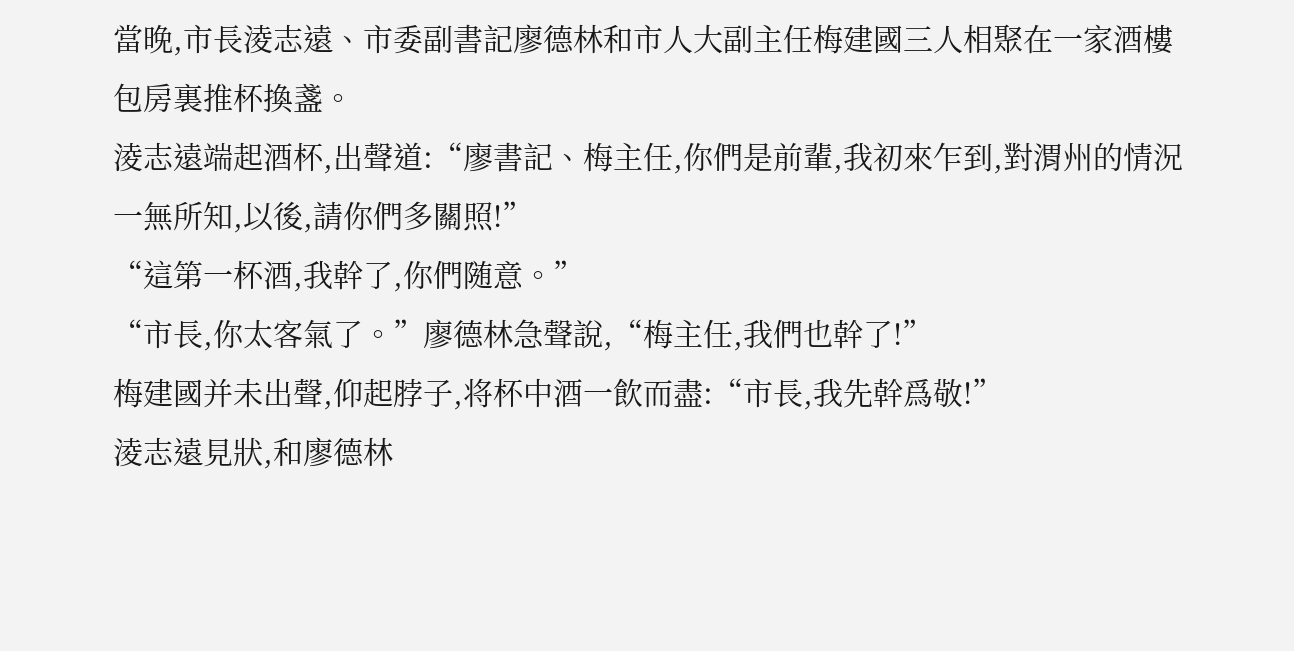當晚,市長淩志遠、市委副書記廖德林和市人大副主任梅建國三人相聚在一家酒樓包房裏推杯換盞。
淩志遠端起酒杯,出聲道:“廖書記、梅主任,你們是前輩,我初來乍到,對渭州的情況一無所知,以後,請你們多關照!”
“這第一杯酒,我幹了,你們随意。”
“市長,你太客氣了。”廖德林急聲說,“梅主任,我們也幹了!”
梅建國并未出聲,仰起脖子,将杯中酒一飲而盡:“市長,我先幹爲敬!”
淩志遠見狀,和廖德林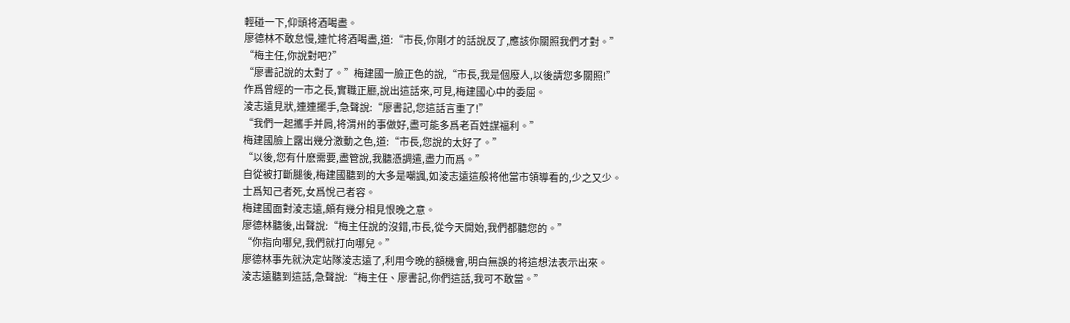輕碰一下,仰頭将酒喝盡。
廖德林不敢怠慢,連忙将酒喝盡,道:“市長,你剛才的話說反了,應該你關照我們才對。”
“梅主任,你說對吧?”
“廖書記說的太對了。”梅建國一臉正色的說,“市長,我是個廢人,以後請您多關照!”
作爲曾經的一市之長,實職正廳,說出這話來,可見,梅建國心中的委屈。
淩志遠見狀,連連擺手,急聲說:“廖書記,您這話言重了!”
“我們一起攜手并肩,将渭州的事做好,盡可能多爲老百姓謀福利。”
梅建國臉上露出幾分激動之色,道:“市長,您說的太好了。”
“以後,您有什麽需要,盡管說,我聽憑調遣,盡力而爲。”
自從被打斷腿後,梅建國聽到的大多是嘲諷,如淩志遠這般将他當市領導看的,少之又少。
士爲知己者死,女爲悅己者容。
梅建國面對淩志遠,頗有幾分相見恨晚之意。
廖德林聽後,出聲說:“梅主任說的沒錯,市長,從今天開始,我們都聽您的。”
“你指向哪兒,我們就打向哪兒。”
廖德林事先就決定站隊淩志遠了,利用今晚的額機會,明白無誤的将這想法表示出來。
淩志遠聽到這話,急聲說:“梅主任、廖書記,你們這話,我可不敢當。”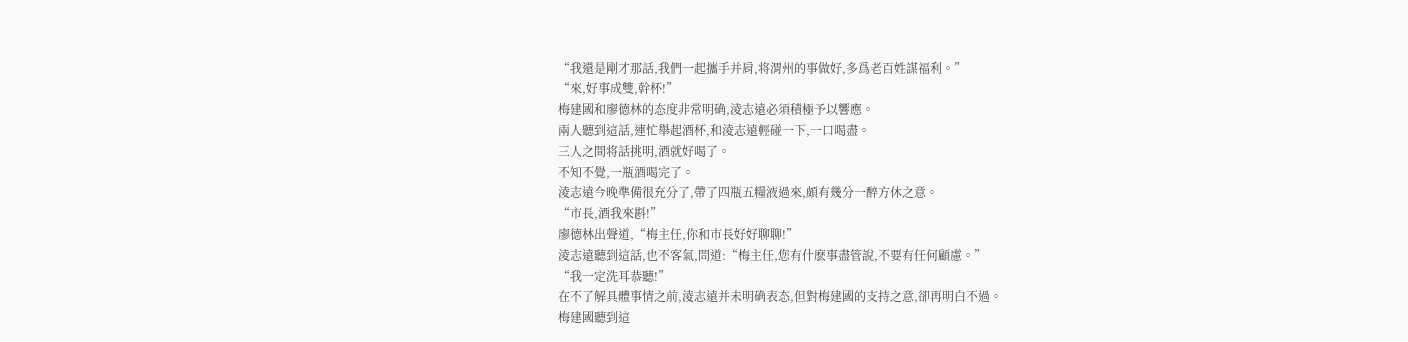“我還是剛才那話,我們一起攜手并肩,将渭州的事做好,多爲老百姓謀福利。”
“來,好事成雙,幹杯!”
梅建國和廖德林的态度非常明确,淩志遠必須積極予以響應。
兩人聽到這話,連忙舉起酒杯,和淩志遠輕碰一下,一口喝盡。
三人之間将話挑明,酒就好喝了。
不知不覺,一瓶酒喝完了。
淩志遠今晚準備很充分了,帶了四瓶五糧液過來,頗有幾分一醉方休之意。
“市長,酒我來斟!”
廖德林出聲道,“梅主任,你和市長好好聊聊!”
淩志遠聽到這話,也不客氣,問道:“梅主任,您有什麽事盡管說,不要有任何顧慮。”
“我一定洗耳恭聽!”
在不了解具體事情之前,淩志遠并未明确表态,但對梅建國的支持之意,卻再明白不過。
梅建國聽到這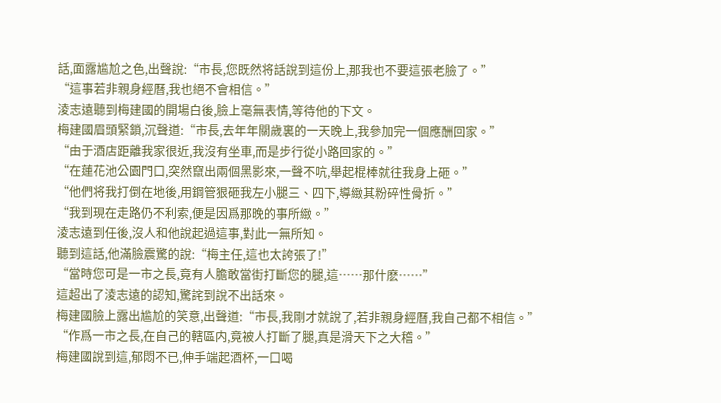話,面露尴尬之色,出聲說:“市長,您既然将話說到這份上,那我也不要這張老臉了。”
“這事若非親身經曆,我也絕不會相信。”
淩志遠聽到梅建國的開場白後,臉上毫無表情,等待他的下文。
梅建國眉頭緊鎖,沉聲道:“市長,去年年關歲裏的一天晚上,我參加完一個應酬回家。”
“由于酒店距離我家很近,我沒有坐車,而是步行從小路回家的。”
“在蓮花池公園門口,突然竄出兩個黑影來,一聲不吭,舉起棍棒就往我身上砸。”
“他們将我打倒在地後,用鋼管狠砸我左小腿三、四下,導緻其粉碎性骨折。”
“我到現在走路仍不利索,便是因爲那晚的事所緻。”
淩志遠到任後,沒人和他說起過這事,對此一無所知。
聽到這話,他滿臉震驚的說:“梅主任,這也太誇張了!”
“當時您可是一市之長,竟有人膽敢當街打斷您的腿,這……那什麽……”
這超出了淩志遠的認知,驚詫到說不出話來。
梅建國臉上露出尴尬的笑意,出聲道:“市長,我剛才就說了,若非親身經曆,我自己都不相信。”
“作爲一市之長,在自己的轄區内,竟被人打斷了腿,真是滑天下之大稽。”
梅建國說到這,郁悶不已,伸手端起酒杯,一口喝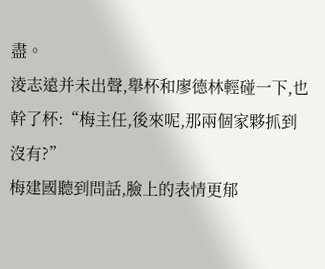盡。
淩志遠并未出聲,舉杯和廖德林輕碰一下,也幹了杯:“梅主任,後來呢,那兩個家夥抓到沒有?”
梅建國聽到問話,臉上的表情更郁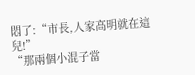悶了:“市長,人家高明就在這兒!”
“那兩個小混子當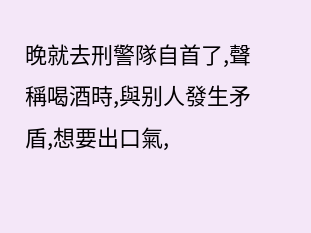晚就去刑警隊自首了,聲稱喝酒時,與别人發生矛盾,想要出口氣,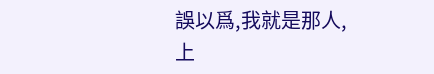誤以爲,我就是那人,上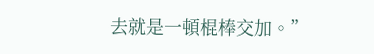去就是一頓棍棒交加。”